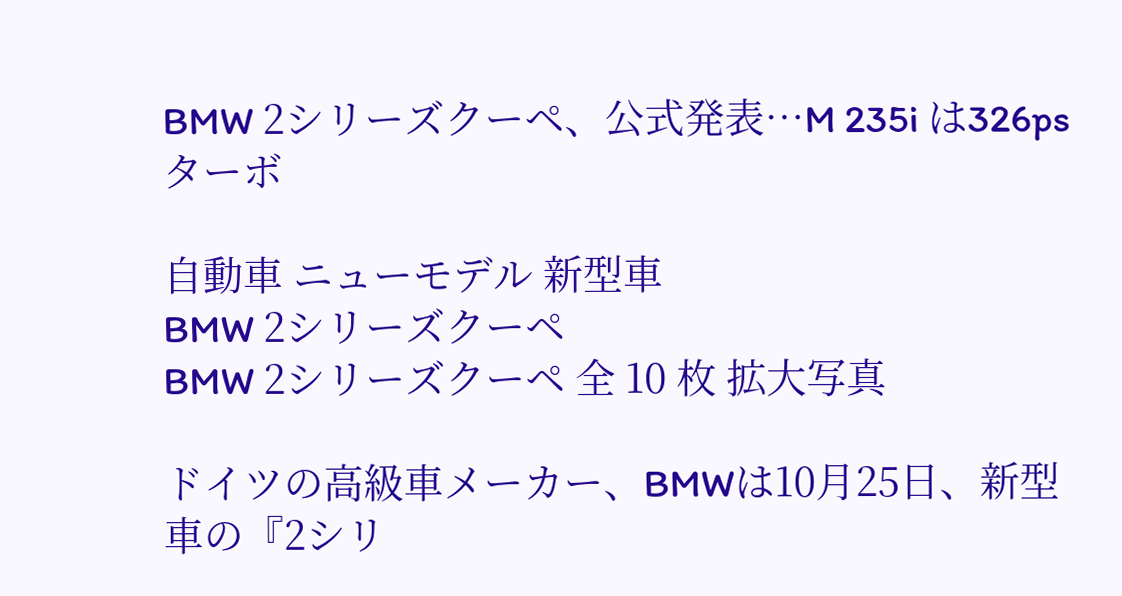BMW 2シリーズクーペ、公式発表…M 235i は326psターボ

自動車 ニューモデル 新型車
BMW 2シリーズクーペ
BMW 2シリーズクーペ 全 10 枚 拡大写真

ドイツの高級車メーカー、BMWは10月25日、新型車の『2シリ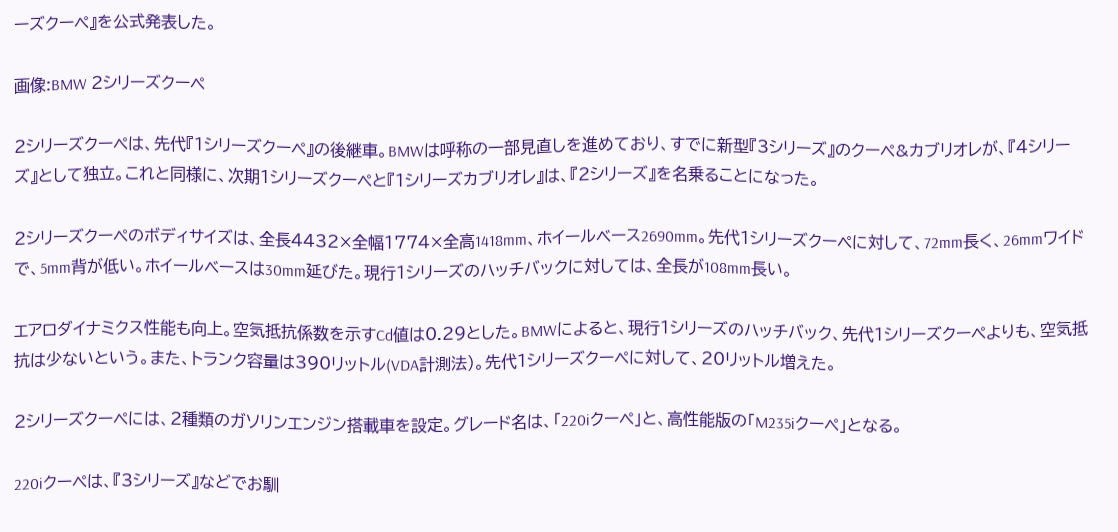ーズクーペ』を公式発表した。

画像:BMW 2シリーズクーペ

2シリーズクーペは、先代『1シリーズクーペ』の後継車。BMWは呼称の一部見直しを進めており、すでに新型『3シリーズ』のクーペ&カブリオレが、『4シリーズ』として独立。これと同様に、次期1シリーズクーペと『1シリーズカブリオレ』は、『2シリーズ』を名乗ることになった。

2シリーズクーペのボディサイズは、全長4432×全幅1774×全高1418mm、ホイールベース2690mm。先代1シリーズクーペに対して、72mm長く、26mmワイドで、5mm背が低い。ホイールベースは30mm延びた。現行1シリーズのハッチバックに対しては、全長が108mm長い。

エアロダイナミクス性能も向上。空気抵抗係数を示すCd値は0.29とした。BMWによると、現行1シリーズのハッチバック、先代1シリーズクーペよりも、空気抵抗は少ないという。また、トランク容量は390リットル(VDA計測法)。先代1シリーズクーペに対して、20リットル増えた。

2シリーズクーペには、2種類のガソリンエンジン搭載車を設定。グレード名は、「220iクーペ」と、高性能版の「M235iクーペ」となる。

220iクーペは、『3シリーズ』などでお馴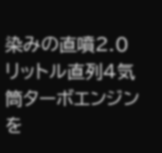染みの直噴2.0リットル直列4気筒ターボエンジンを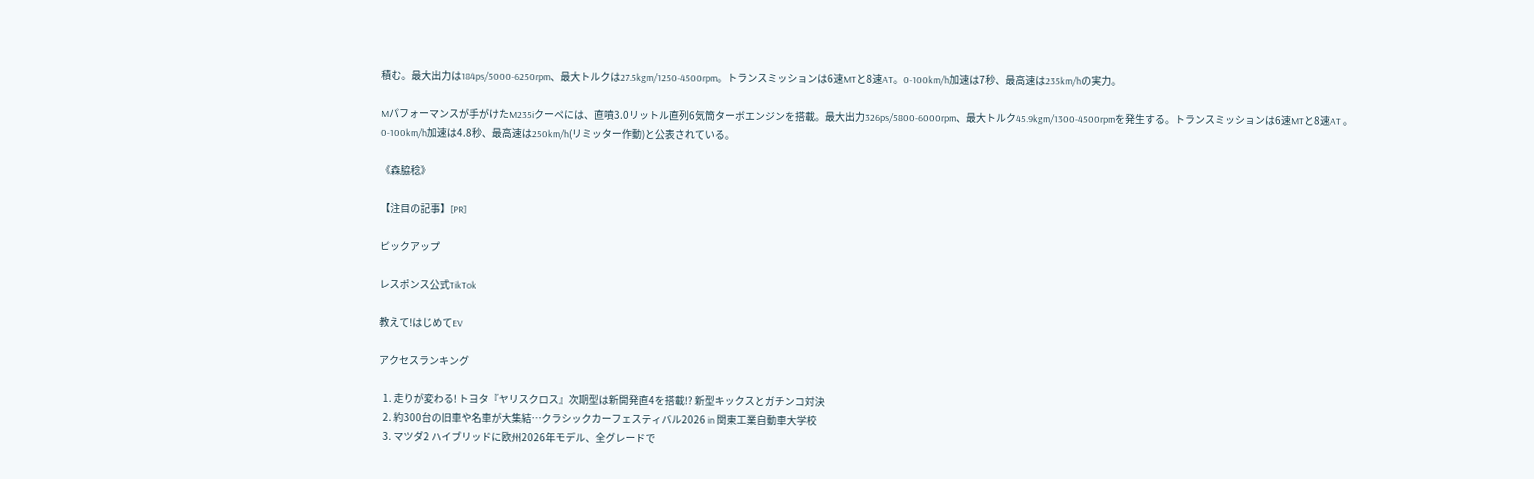積む。最大出力は184ps/5000-6250rpm、最大トルクは27.5kgm/1250-4500rpm。トランスミッションは6速MTと8速AT。0-100km/h加速は7秒、最高速は235km/hの実力。

Mパフォーマンスが手がけたM235iクーペには、直噴3.0リットル直列6気筒ターボエンジンを搭載。最大出力326ps/5800-6000rpm、最大トルク45.9kgm/1300-4500rpmを発生する。トランスミッションは6速MTと8速AT 。0-100km/h加速は4.8秒、最高速は250km/h(リミッター作動)と公表されている。

《森脇稔》

【注目の記事】[PR]

ピックアップ

レスポンス公式TikTok

教えて!はじめてEV

アクセスランキング

  1. 走りが変わる! トヨタ『ヤリスクロス』次期型は新開発直4を搭載!? 新型キックスとガチンコ対決
  2. 約300台の旧車や名車が大集結…クラシックカーフェスティバル2026 in 関東工業自動車大学校
  3. マツダ2 ハイブリッドに欧州2026年モデル、全グレードで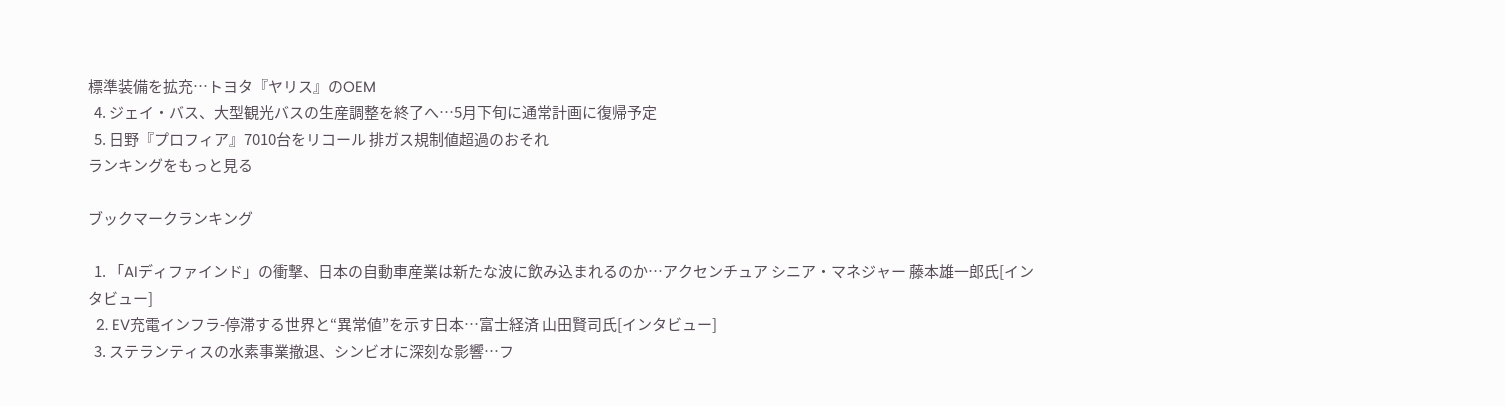標準装備を拡充…トヨタ『ヤリス』のOEM
  4. ジェイ・バス、大型観光バスの生産調整を終了へ…5月下旬に通常計画に復帰予定
  5. 日野『プロフィア』7010台をリコール 排ガス規制値超過のおそれ
ランキングをもっと見る

ブックマークランキング

  1. 「AIディファインド」の衝撃、日本の自動車産業は新たな波に飲み込まれるのか…アクセンチュア シニア・マネジャー 藤本雄一郎氏[インタビュー]
  2. EV充電インフラ-停滞する世界と“異常値”を示す日本…富士経済 山田賢司氏[インタビュー]
  3. ステランティスの水素事業撤退、シンビオに深刻な影響…フ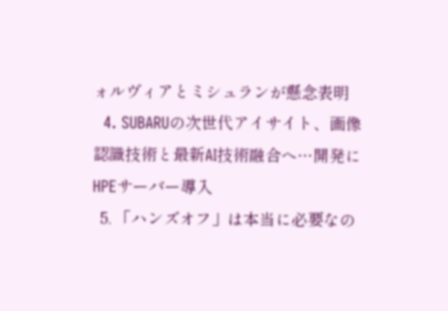ォルヴィアとミシュランが懸念表明
  4. SUBARUの次世代アイサイト、画像認識技術と最新AI技術融合へ…開発にHPEサーバー導入
  5. 「ハンズオフ」は本当に必要なの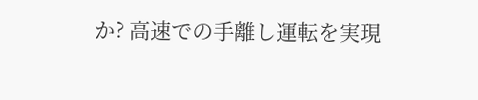か? 高速での手離し運転を実現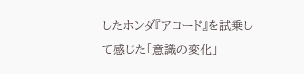したホンダ『アコード』を試乗して感じた「意識の変化」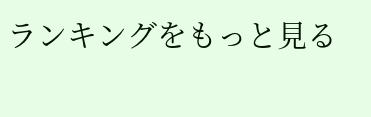ランキングをもっと見る